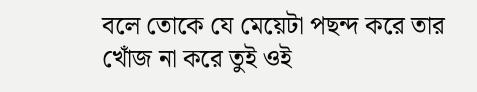বলে তোকে যে মেয়েটা পছন্দ করে তার খোঁজ না করে তুই ওই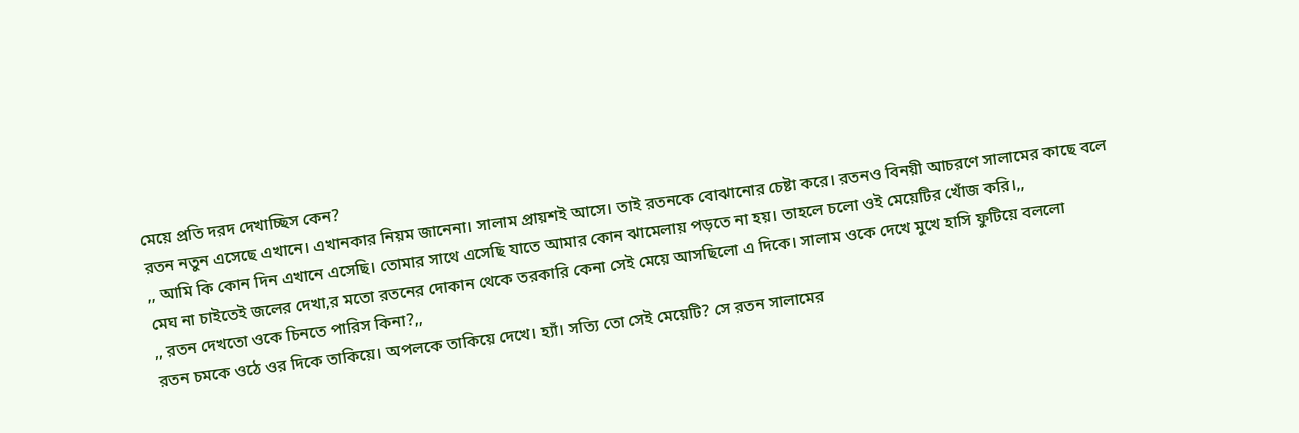মেয়ে প্রতি দরদ দেখাচ্ছিস কেন?
রতন নতুন এসেছে এখানে। এখানকার নিয়ম জানেনা। সালাম প্রায়শই আসে। তাই রতনকে বোঝানোর চেষ্টা করে। রতনও বিনয়ী আচরণে সালামের কাছে বলে
,, আমি কি কোন দিন এখানে এসেছি। তোমার সাথে এসেছি যাতে আমার কোন ঝামেলায় পড়তে না হয়। তাহলে চলো ওই মেয়েটির খোঁজ করি।,,
মেঘ না চাইতেই জলের দেখা,র মতো রতনের দোকান থেকে তরকারি কেনা সেই মেয়ে আসছিলো এ দিকে। সালাম ওকে দেখে মুখে হাসি ফুটিয়ে বললো
,, রতন দেখতো ওকে চিনতে পারিস কিনা?,,
রতন চমকে ওঠে ওর দিকে তাকিয়ে। অপলকে তাকিয়ে দেখে। হ্যাঁ। সত্যি তো সেই মেয়েটি? সে রতন সালামের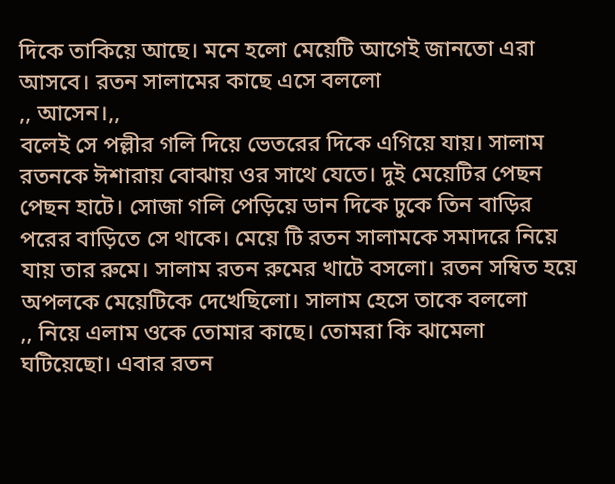দিকে তাকিয়ে আছে। মনে হলো মেয়েটি আগেই জানতো এরা আসবে। রতন সালামের কাছে এসে বললো
,, আসেন।,,
বলেই সে পল্লীর গলি দিয়ে ভেতরের দিকে এগিয়ে যায়। সালাম রতনকে ঈশারায় বোঝায় ওর সাথে যেতে। দুই মেয়েটির পেছন পেছন হাটে। সোজা গলি পেড়িয়ে ডান দিকে ঢুকে তিন বাড়ির পরের বাড়িতে সে থাকে। মেয়ে টি রতন সালামকে সমাদরে নিয়ে যায় তার রুমে। সালাম রতন রুমের খাটে বসলো। রতন সম্বিত হয়ে অপলকে মেয়েটিকে দেখেছিলো। সালাম হেসে তাকে বললো
,, নিয়ে এলাম ওকে তোমার কাছে। তোমরা কি ঝামেলা ঘটিয়েছো। এবার রতন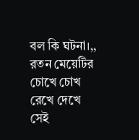বল কি ঘটনা।,,
রতন মেয়েটির চোখে চোখ রেখে দেখে সেই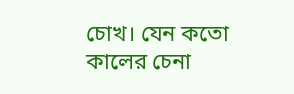চোখ। যেন কতো কালের চেনা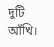দুটি আঁখি।